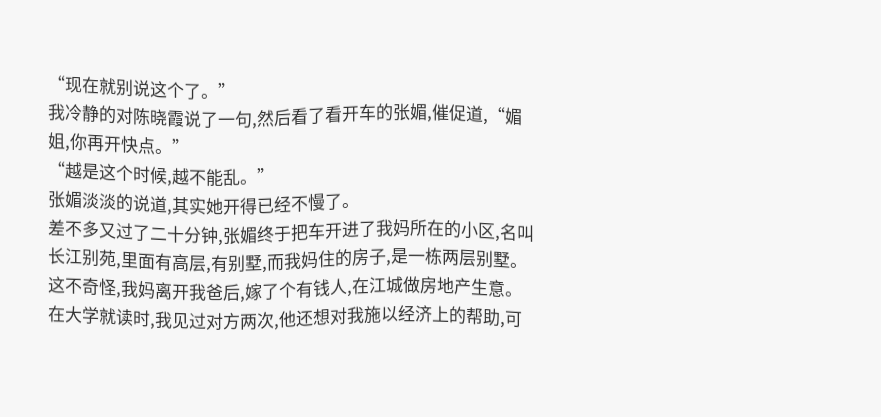“现在就别说这个了。”
我冷静的对陈晓霞说了一句,然后看了看开车的张媚,催促道,“媚姐,你再开快点。”
“越是这个时候,越不能乱。”
张媚淡淡的说道,其实她开得已经不慢了。
差不多又过了二十分钟,张媚终于把车开进了我妈所在的小区,名叫长江别苑,里面有高层,有别墅,而我妈住的房子,是一栋两层别墅。
这不奇怪,我妈离开我爸后,嫁了个有钱人,在江城做房地产生意。
在大学就读时,我见过对方两次,他还想对我施以经济上的帮助,可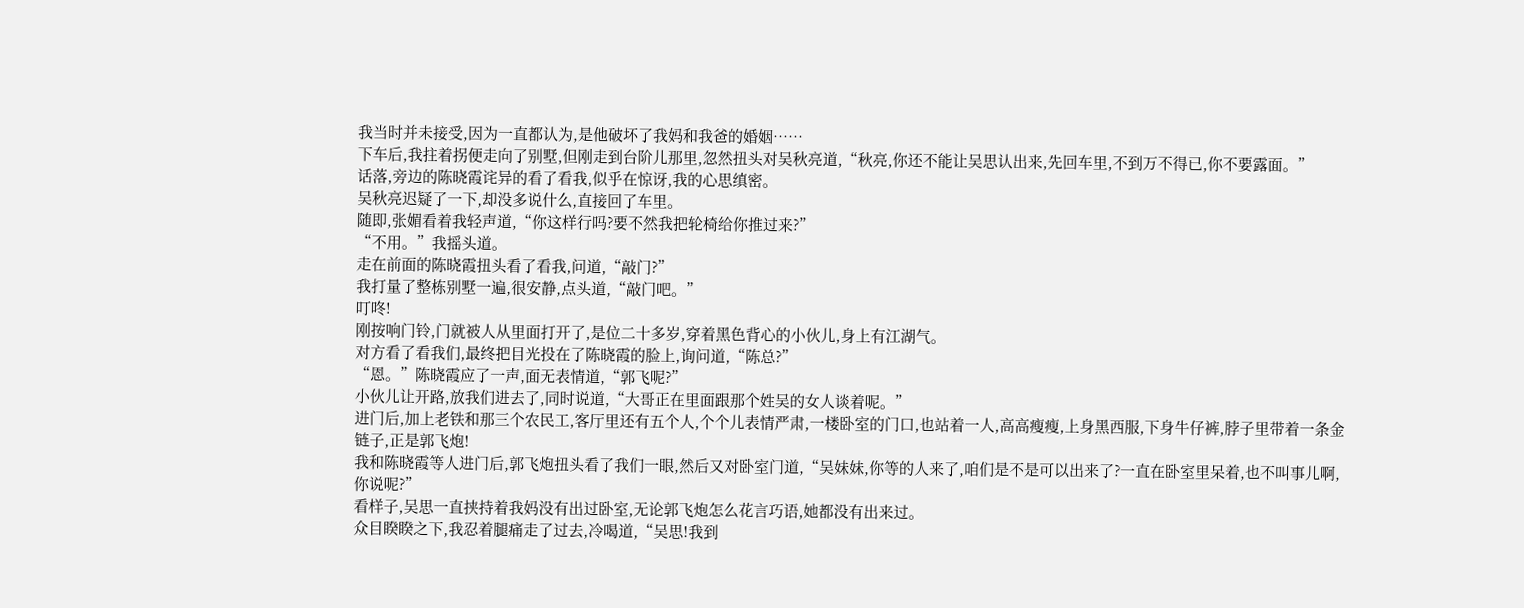我当时并未接受,因为一直都认为,是他破坏了我妈和我爸的婚姻……
下车后,我拄着拐便走向了别墅,但刚走到台阶儿那里,忽然扭头对吴秋亮道,“秋亮,你还不能让吴思认出来,先回车里,不到万不得已,你不要露面。”
话落,旁边的陈晓霞诧异的看了看我,似乎在惊讶,我的心思缜密。
吴秋亮迟疑了一下,却没多说什么,直接回了车里。
随即,张媚看着我轻声道,“你这样行吗?要不然我把轮椅给你推过来?”
“不用。”我摇头道。
走在前面的陈晓霞扭头看了看我,问道,“敲门?”
我打量了整栋别墅一遍,很安静,点头道,“敲门吧。”
叮咚!
刚按响门铃,门就被人从里面打开了,是位二十多岁,穿着黑色背心的小伙儿,身上有江湖气。
对方看了看我们,最终把目光投在了陈晓霞的脸上,询问道,“陈总?”
“恩。”陈晓霞应了一声,面无表情道,“郭飞呢?”
小伙儿让开路,放我们进去了,同时说道,“大哥正在里面跟那个姓吴的女人谈着呢。”
进门后,加上老铁和那三个农民工,客厅里还有五个人,个个儿表情严肃,一楼卧室的门口,也站着一人,高高瘦瘦,上身黑西服,下身牛仔裤,脖子里带着一条金链子,正是郭飞炮!
我和陈晓霞等人进门后,郭飞炮扭头看了我们一眼,然后又对卧室门道,“吴妹妹,你等的人来了,咱们是不是可以出来了?一直在卧室里呆着,也不叫事儿啊,你说呢?”
看样子,吴思一直挟持着我妈没有出过卧室,无论郭飞炮怎么花言巧语,她都没有出来过。
众目睽睽之下,我忍着腿痛走了过去,冷喝道,“吴思!我到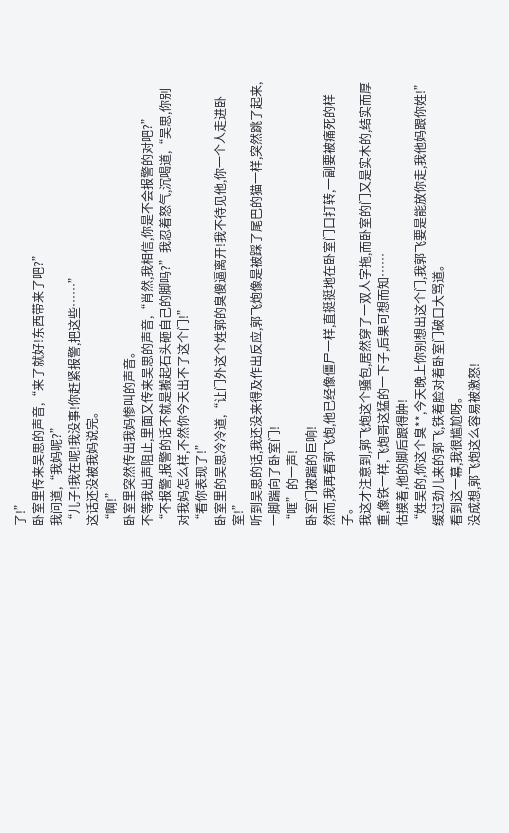了!”
卧室里传来吴思的声音,“来了就好!东西带来了吧?”
我问道,“我妈呢?”
“儿子!我在呢!我没事!你赶紧报警,把这些……”
这话还没被我妈说完。
“啊!”
卧室里突然传出我妈惨叫的声音。
不等我出声阻止,里面又传来吴思的声音,“肖然,我相信,你是不会报警的对吧?”
“不报警,报警的话不就是搬起石头砸自己的脚吗?”我忍着怒气,沉喝道,“吴思,你别对我妈怎么样,不然你今天出不了这个门!”
“看你表现了!”
卧室里的吴思冷冷道,“让门外这个姓郭的臭傻逼离开!我不待见他,你一个人走进卧室!”
听到吴思的话,我还没来得及作出反应,郭飞炮像是被踩了尾巴的猫一样,突然跳了起来,一脚踹向了卧室门!
“哐”的一声!
卧室门被踹的巨响!
然而,我再看郭飞炮,他已经像僵尸一样,直挺挺地在卧室门口打转,一副要被痛死的样子。
我这才注意到,郭飞炮这个骚包,居然穿了一双人字拖,而卧室的门又是实木的,结实而厚重,像铁一样,飞炮哥这猛的一下子,后果可想而知……
估摸着,他的脚后跟得肿!
“姓吴的,你这个臭**,今天晚上你别想出这个门,我郭飞要是能放你走,我他妈跟你姓!”
缓过劲儿来的郭飞,铁着脸对着卧室门破口大骂道。
看到这一幕,我很尴尬呀。
没成想,郭飞炮这么容易被激怒!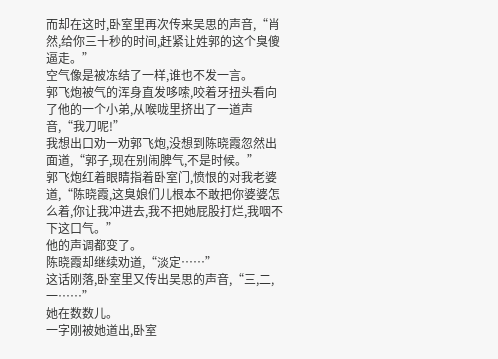而却在这时,卧室里再次传来吴思的声音,“肖然,给你三十秒的时间,赶紧让姓郭的这个臭傻逼走。”
空气像是被冻结了一样,谁也不发一言。
郭飞炮被气的浑身直发哆嗦,咬着牙扭头看向了他的一个小弟,从喉咙里挤出了一道声音,“我刀呢!”
我想出口劝一劝郭飞炮,没想到陈晓霞忽然出面道,“郭子,现在别闹脾气,不是时候。”
郭飞炮红着眼睛指着卧室门,愤恨的对我老婆道,“陈晓霞,这臭娘们儿根本不敢把你婆婆怎么着,你让我冲进去,我不把她屁股打烂,我咽不下这口气。”
他的声调都变了。
陈晓霞却继续劝道,“淡定……”
这话刚落,卧室里又传出吴思的声音,“三,二,一……”
她在数数儿。
一字刚被她道出,卧室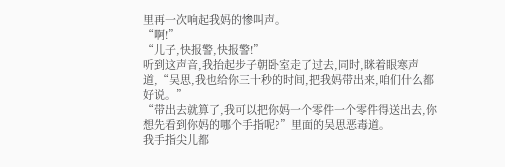里再一次响起我妈的惨叫声。
“啊!”
“儿子,快报警,快报警!”
听到这声音,我抬起步子朝卧室走了过去,同时,眯着眼寒声道,“吴思,我也给你三十秒的时间,把我妈带出来,咱们什么都好说。”
“带出去就算了,我可以把你妈一个零件一个零件得送出去,你想先看到你妈的哪个手指呢?”里面的吴思恶毒道。
我手指尖儿都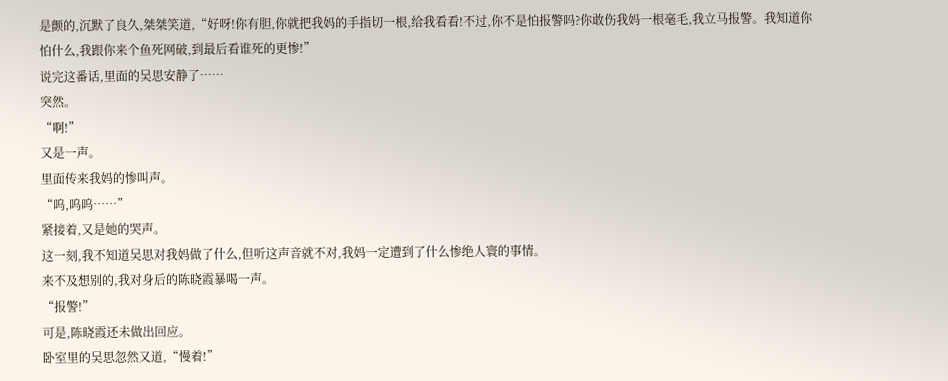是颤的,沉默了良久,桀桀笑道,“好呀!你有胆,你就把我妈的手指切一根,给我看看!不过,你不是怕报警吗?你敢伤我妈一根毫毛,我立马报警。我知道你怕什么,我跟你来个鱼死网破,到最后看谁死的更惨!”
说完这番话,里面的吴思安静了……
突然。
“啊!”
又是一声。
里面传来我妈的惨叫声。
“呜,呜呜……”
紧接着,又是她的哭声。
这一刻,我不知道吴思对我妈做了什么,但听这声音就不对,我妈一定遭到了什么惨绝人寰的事情。
来不及想别的,我对身后的陈晓霞暴喝一声。
“报警!”
可是,陈晓霞还未做出回应。
卧室里的吴思忽然又道,“慢着!”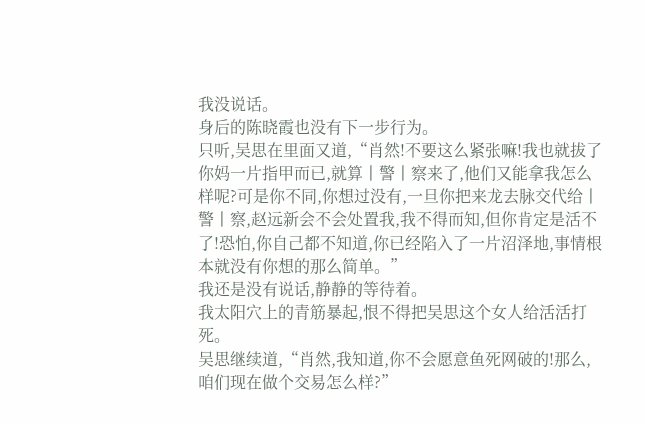我没说话。
身后的陈晓霞也没有下一步行为。
只听,吴思在里面又道,“肖然!不要这么紧张嘛!我也就拔了你妈一片指甲而已,就算丨警丨察来了,他们又能拿我怎么样呢?可是你不同,你想过没有,一旦你把来龙去脉交代给丨警丨察,赵远新会不会处置我,我不得而知,但你肯定是活不了!恐怕,你自己都不知道,你已经陷入了一片沼泽地,事情根本就没有你想的那么简单。”
我还是没有说话,静静的等待着。
我太阳穴上的青筋暴起,恨不得把吴思这个女人给活活打死。
吴思继续道,“肖然,我知道,你不会愿意鱼死网破的!那么,咱们现在做个交易怎么样?”